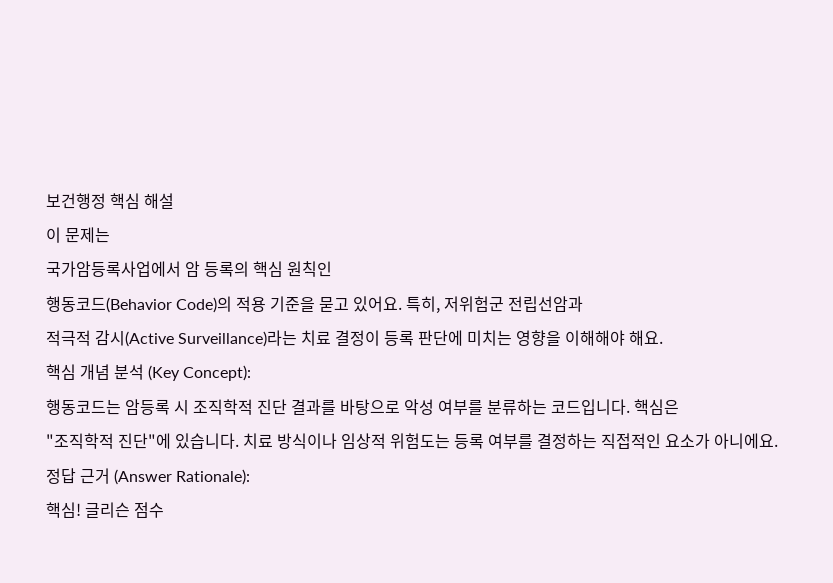보건행정 핵심 해설
이 문제는
국가암등록사업에서 암 등록의 핵심 원칙인
행동코드(Behavior Code)의 적용 기준을 묻고 있어요. 특히, 저위험군 전립선암과
적극적 감시(Active Surveillance)라는 치료 결정이 등록 판단에 미치는 영향을 이해해야 해요.
핵심 개념 분석 (Key Concept):
행동코드는 암등록 시 조직학적 진단 결과를 바탕으로 악성 여부를 분류하는 코드입니다. 핵심은
"조직학적 진단"에 있습니다. 치료 방식이나 임상적 위험도는 등록 여부를 결정하는 직접적인 요소가 아니에요.
정답 근거 (Answer Rationale):
핵심! 글리슨 점수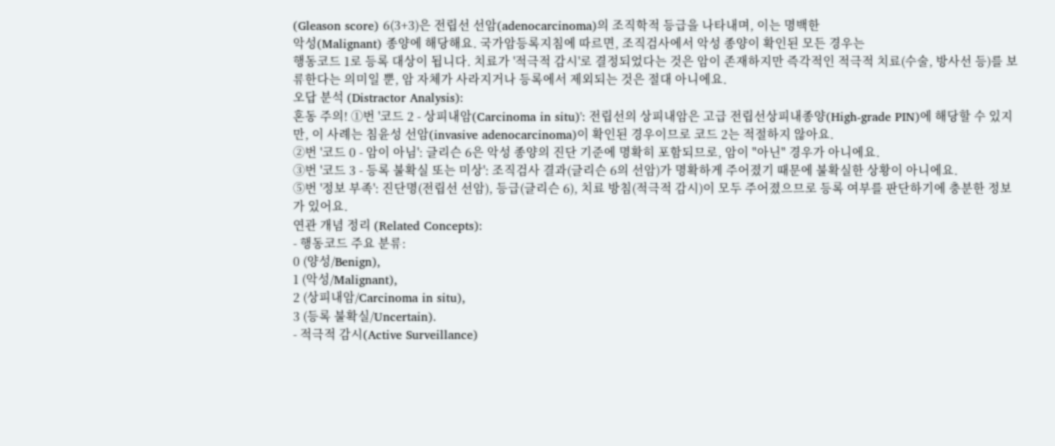(Gleason score) 6(3+3)은 전립선 선암(adenocarcinoma)의 조직학적 등급을 나타내며, 이는 명백한
악성(Malignant) 종양에 해당해요. 국가암등록지침에 따르면, 조직검사에서 악성 종양이 확인된 모든 경우는
행동코드 1로 등록 대상이 됩니다. 치료가 '적극적 감시'로 결정되었다는 것은 암이 존재하지만 즉각적인 적극적 치료(수술, 방사선 등)를 보류한다는 의미일 뿐, 암 자체가 사라지거나 등록에서 제외되는 것은 절대 아니에요.
오답 분석 (Distractor Analysis):
혼동 주의! ①번 '코드 2 - 상피내암(Carcinoma in situ)': 전립선의 상피내암은 고급 전립선상피내종양(High-grade PIN)에 해당할 수 있지만, 이 사례는 침윤성 선암(invasive adenocarcinoma)이 확인된 경우이므로 코드 2는 적절하지 않아요.
②번 '코드 0 - 암이 아님': 글리슨 6은 악성 종양의 진단 기준에 명확히 포함되므로, 암이 "아닌" 경우가 아니에요.
③번 '코드 3 - 등록 불확실 또는 미상': 조직검사 결과(글리슨 6의 선암)가 명확하게 주어졌기 때문에 불확실한 상황이 아니에요.
⑤번 '정보 부족': 진단명(전립선 선암), 등급(글리슨 6), 치료 방침(적극적 감시)이 모두 주어졌으므로 등록 여부를 판단하기에 충분한 정보가 있어요.
연관 개념 정리 (Related Concepts):
- 행동코드 주요 분류:
0 (양성/Benign),
1 (악성/Malignant),
2 (상피내암/Carcinoma in situ),
3 (등록 불확실/Uncertain).
- 적극적 감시(Active Surveillance)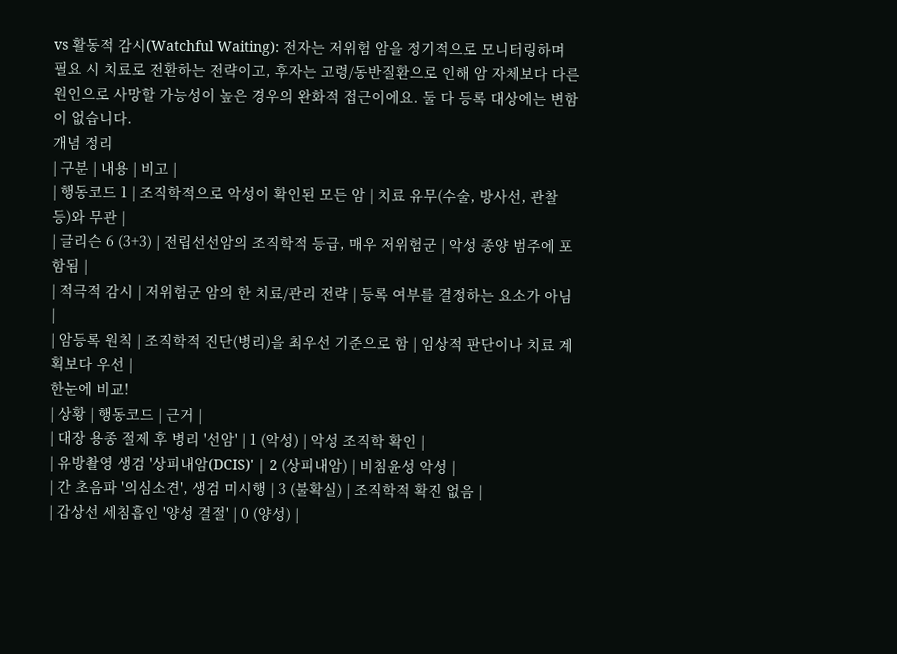vs 활동적 감시(Watchful Waiting): 전자는 저위험 암을 정기적으로 모니터링하며 필요 시 치료로 전환하는 전략이고, 후자는 고령/동반질환으로 인해 암 자체보다 다른 원인으로 사망할 가능성이 높은 경우의 완화적 접근이에요. 둘 다 등록 대상에는 변함이 없습니다.
개념 정리
| 구분 | 내용 | 비고 |
| 행동코드 1 | 조직학적으로 악성이 확인된 모든 암 | 치료 유무(수술, 방사선, 관찰 등)와 무관 |
| 글리슨 6 (3+3) | 전립선선암의 조직학적 등급, 매우 저위험군 | 악성 종양 범주에 포함됨 |
| 적극적 감시 | 저위험군 암의 한 치료/관리 전략 | 등록 여부를 결정하는 요소가 아님 |
| 암등록 원칙 | 조직학적 진단(병리)을 최우선 기준으로 함 | 임상적 판단이나 치료 계획보다 우선 |
한눈에 비교!
| 상황 | 행동코드 | 근거 |
| 대장 용종 절제 후 병리 '선암' | 1 (악성) | 악성 조직학 확인 |
| 유방촬영 생검 '상피내암(DCIS)' | 2 (상피내암) | 비침윤성 악성 |
| 간 초음파 '의심소견', 생검 미시행 | 3 (불확실) | 조직학적 확진 없음 |
| 갑상선 세침흡인 '양성 결절' | 0 (양성) |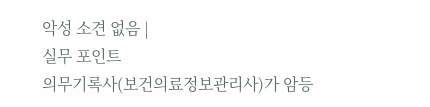악성 소견 없음 |
실무 포인트
의무기록사(보건의료정보관리사)가 암등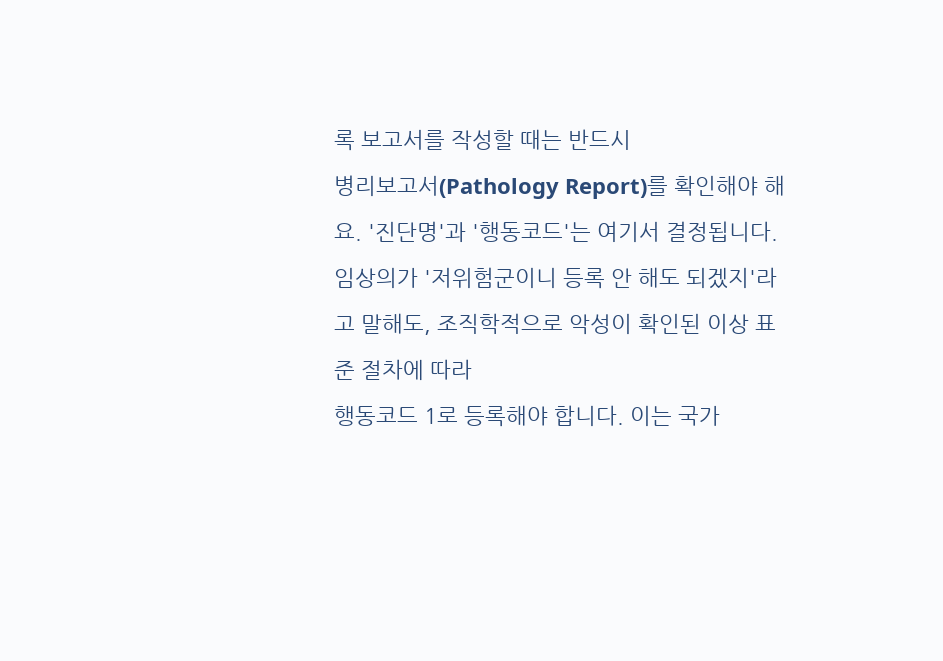록 보고서를 작성할 때는 반드시
병리보고서(Pathology Report)를 확인해야 해요. '진단명'과 '행동코드'는 여기서 결정됩니다. 임상의가 '저위험군이니 등록 안 해도 되겠지'라고 말해도, 조직학적으로 악성이 확인된 이상 표준 절차에 따라
행동코드 1로 등록해야 합니다. 이는 국가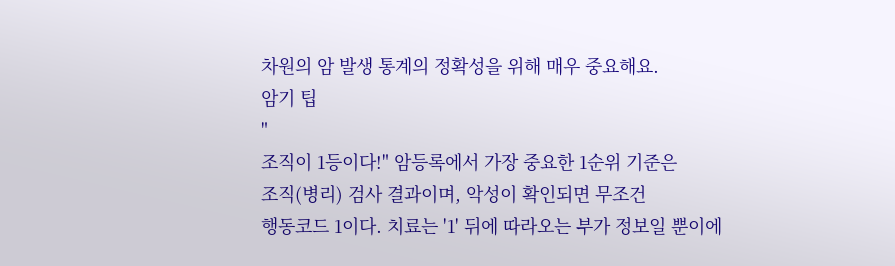차원의 암 발생 통계의 정확성을 위해 매우 중요해요.
암기 팁
"
조직이 1등이다!" 암등록에서 가장 중요한 1순위 기준은
조직(병리) 검사 결과이며, 악성이 확인되면 무조건
행동코드 1이다. 치료는 '1' 뒤에 따라오는 부가 정보일 뿐이에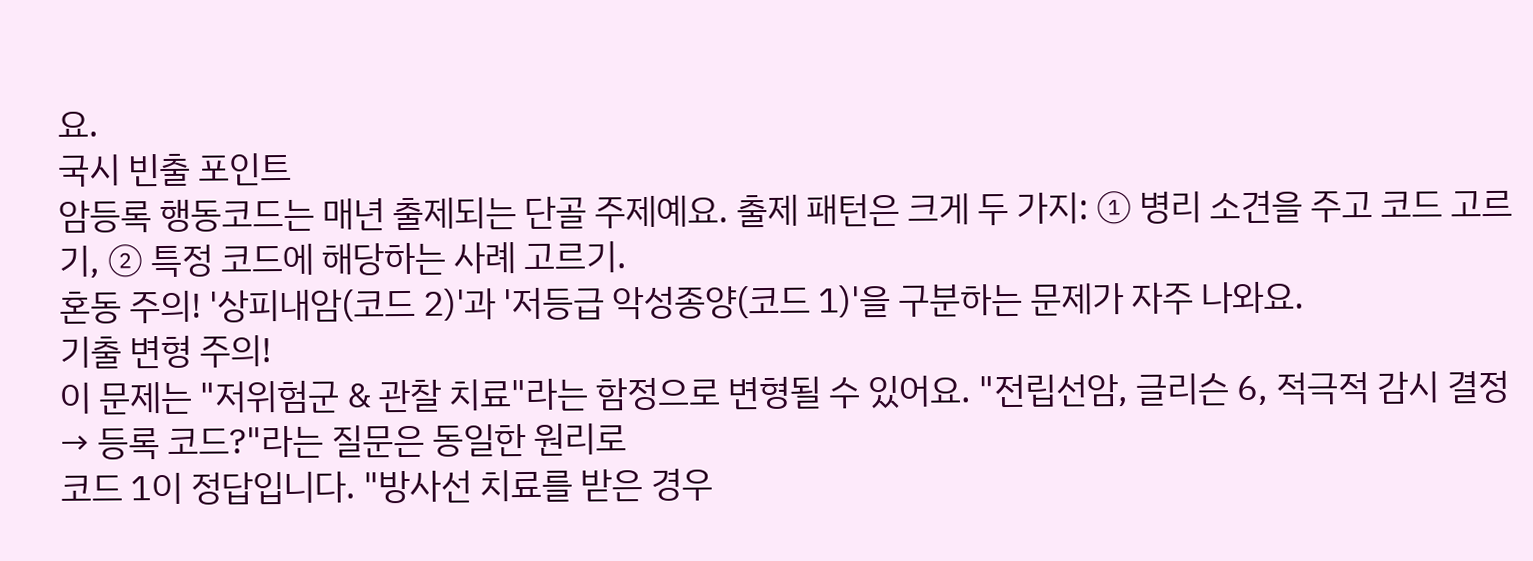요.
국시 빈출 포인트
암등록 행동코드는 매년 출제되는 단골 주제예요. 출제 패턴은 크게 두 가지: ① 병리 소견을 주고 코드 고르기, ② 특정 코드에 해당하는 사례 고르기.
혼동 주의! '상피내암(코드 2)'과 '저등급 악성종양(코드 1)'을 구분하는 문제가 자주 나와요.
기출 변형 주의!
이 문제는 "저위험군 & 관찰 치료"라는 함정으로 변형될 수 있어요. "전립선암, 글리슨 6, 적극적 감시 결정 → 등록 코드?"라는 질문은 동일한 원리로
코드 1이 정답입니다. "방사선 치료를 받은 경우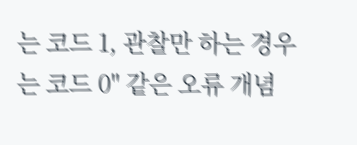는 코드 1, 관찰만 하는 경우는 코드 0" 같은 오류 개념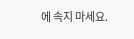에 속지 마세요.